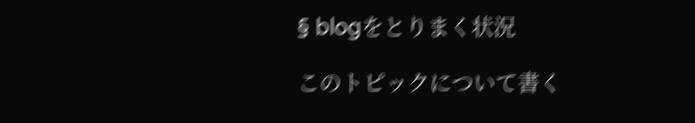§ blogをとりまく状況

このトピックについて書く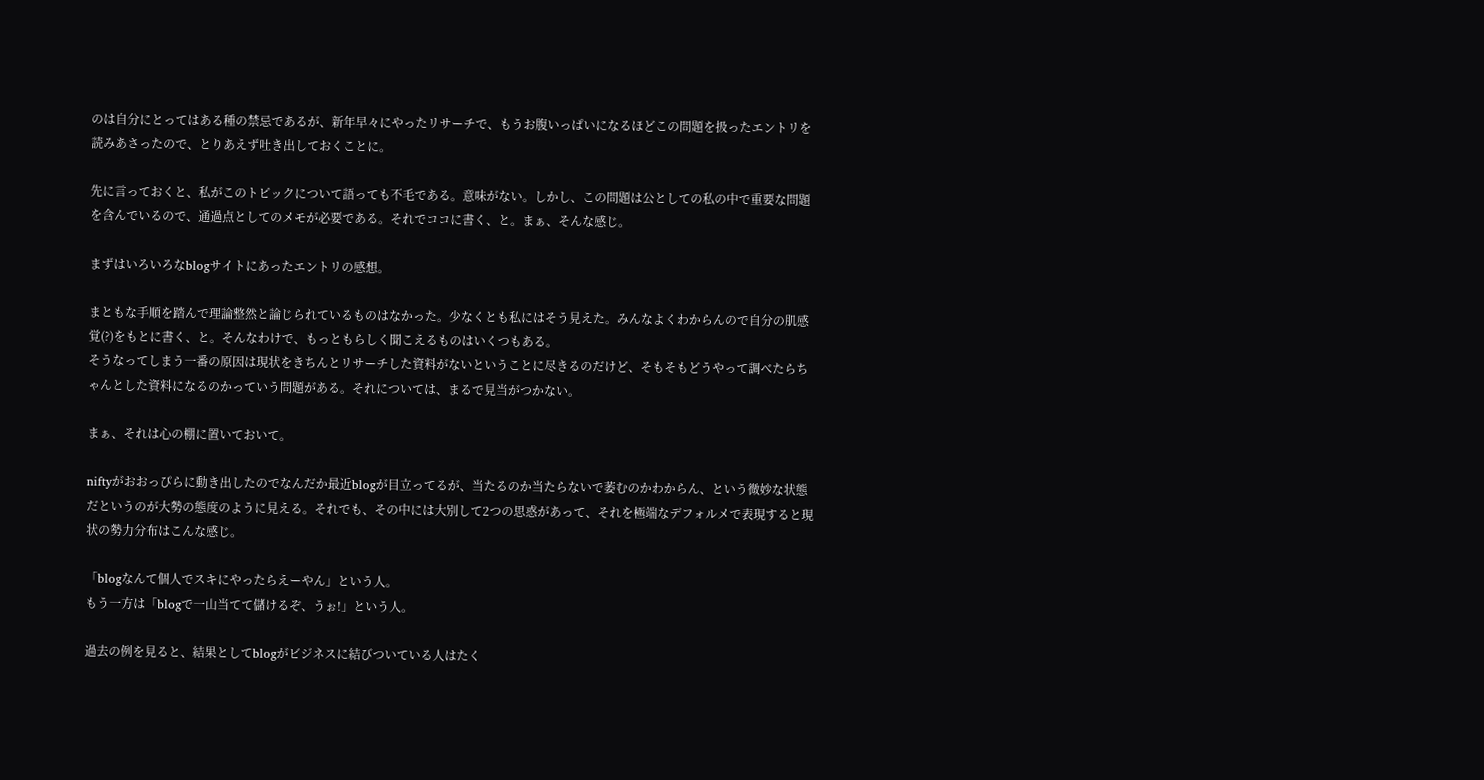のは自分にとってはある種の禁忌であるが、新年早々にやったリサーチで、もうお腹いっぱいになるほどこの問題を扱ったエントリを読みあさったので、とりあえず吐き出しておくことに。

先に言っておくと、私がこのトピックについて語っても不毛である。意味がない。しかし、この問題は公としての私の中で重要な問題を含んでいるので、通過点としてのメモが必要である。それでココに書く、と。まぁ、そんな感じ。

まずはいろいろなblogサイトにあったエントリの感想。

まともな手順を踏んで理論整然と論じられているものはなかった。少なくとも私にはそう見えた。みんなよくわからんので自分の肌感覚(?)をもとに書く、と。そんなわけで、もっともらしく聞こえるものはいくつもある。
そうなってしまう一番の原因は現状をきちんとリサーチした資料がないということに尽きるのだけど、そもそもどうやって調べたらちゃんとした資料になるのかっていう問題がある。それについては、まるで見当がつかない。

まぁ、それは心の棚に置いておいて。

niftyがおおっぴらに動き出したのでなんだか最近blogが目立ってるが、当たるのか当たらないで萎むのかわからん、という微妙な状態だというのが大勢の態度のように見える。それでも、その中には大別して2つの思惑があって、それを極端なデフォルメで表現すると現状の勢力分布はこんな感じ。

「blogなんて個人でスキにやったらえーやん」という人。
もう一方は「blogで一山当てて儲けるぞ、うぉ!」という人。

過去の例を見ると、結果としてblogがビジネスに結びついている人はたく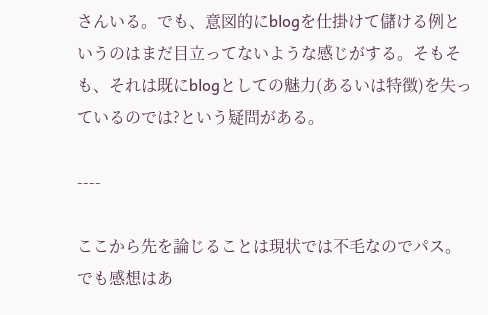さんいる。でも、意図的にblogを仕掛けて儲ける例というのはまだ目立ってないような感じがする。そもそも、それは既にblogとしての魅力(あるいは特徴)を失っているのでは?という疑問がある。

----

ここから先を論じることは現状では不毛なのでパス。でも感想はあ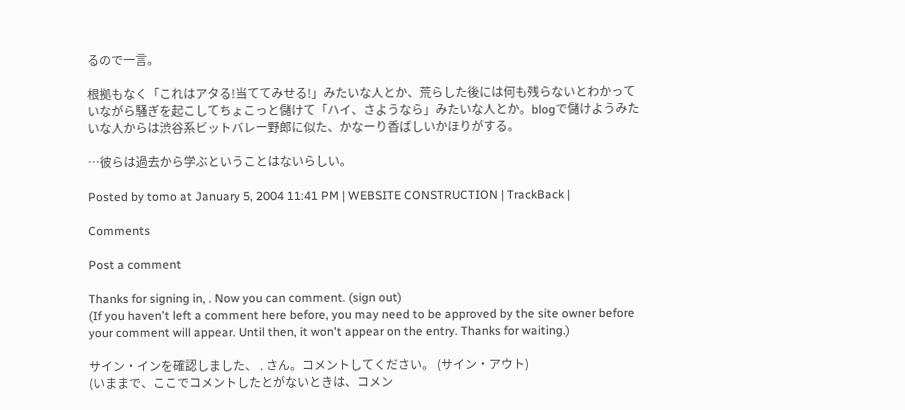るので一言。

根拠もなく「これはアタる!当ててみせる!」みたいな人とか、荒らした後には何も残らないとわかっていながら騒ぎを起こしてちょこっと儲けて「ハイ、さようなら」みたいな人とか。blogで儲けようみたいな人からは渋谷系ビットバレー野郎に似た、かなーり香ばしいかほりがする。

…彼らは過去から学ぶということはないらしい。

Posted by tomo at January 5, 2004 11:41 PM | WEBSITE CONSTRUCTION | TrackBack |

Comments

Post a comment

Thanks for signing in, . Now you can comment. (sign out)
(If you haven't left a comment here before, you may need to be approved by the site owner before your comment will appear. Until then, it won't appear on the entry. Thanks for waiting.)

サイン・インを確認しました、 . さん。コメントしてください。 (サイン・アウト)
(いままで、ここでコメントしたとがないときは、コメン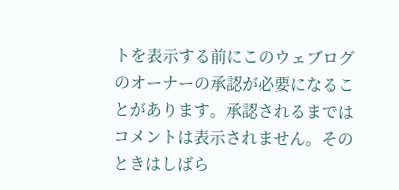トを表示する前にこのウェブログのオーナーの承認が必要になることがあります。承認されるまではコメントは表示されません。そのときはしばら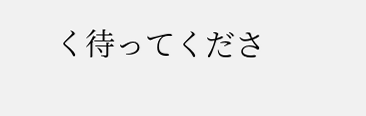く待ってくださ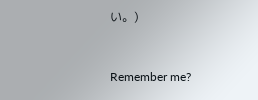い。)


Remember me?